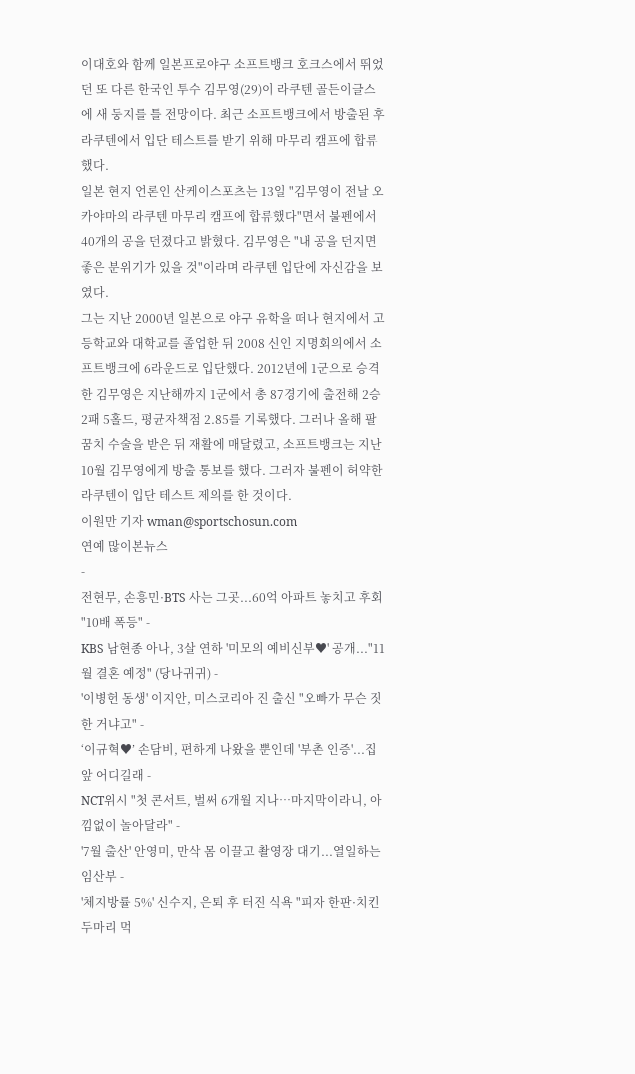이대호와 함께 일본프로야구 소프트뱅크 호크스에서 뛰었던 또 다른 한국인 투수 김무영(29)이 라쿠텐 골든이글스에 새 둥지를 틀 전망이다. 최근 소프트뱅크에서 방출된 후 라쿠텐에서 입단 테스트를 받기 위해 마무리 캠프에 합류했다.
일본 현지 언론인 산케이스포츠는 13일 "김무영이 전날 오카야마의 라쿠텐 마무리 캠프에 합류했다"면서 불펜에서 40개의 공을 던졌다고 밝혔다. 김무영은 "내 공을 던지면 좋은 분위기가 있을 것"이라며 라쿠텐 입단에 자신감을 보였다.
그는 지난 2000년 일본으로 야구 유학을 떠나 현지에서 고등학교와 대학교를 졸업한 뒤 2008 신인 지명회의에서 소프트뱅크에 6라운드로 입단했다. 2012년에 1군으로 승격한 김무영은 지난해까지 1군에서 총 87경기에 출전해 2승2패 5홀드, 평균자책점 2.85를 기록했다. 그러나 올해 팔꿈치 수술을 받은 뒤 재활에 매달렸고, 소프트뱅크는 지난 10월 김무영에게 방출 통보를 했다. 그러자 불펜이 허약한 라쿠텐이 입단 테스트 제의를 한 것이다.
이원만 기자 wman@sportschosun.com
연예 많이본뉴스
-
전현무, 손흥민·BTS 사는 그곳...60억 아파트 놓치고 후회 "10배 폭등" -
KBS 남현종 아나, 3살 연하 '미모의 예비신부♥' 공개..."11월 결혼 예정" (당나귀귀) -
'이병헌 동생' 이지안, 미스코리아 진 출신 "오빠가 무슨 짓 한 거냐고" -
‘이규혁♥’ 손담비, 편하게 나왔을 뿐인데 '부촌 인증'...집앞 어디길래 -
NCT위시 "첫 콘서트, 벌써 6개월 지나…마지막이라니, 아낌없이 놀아달라" -
'7월 출산' 안영미, 만삭 몸 이끌고 촬영장 대기...열일하는 임산부 -
'체지방률 5%' 신수지, 은퇴 후 터진 식욕 "피자 한판·치킨 두마리 먹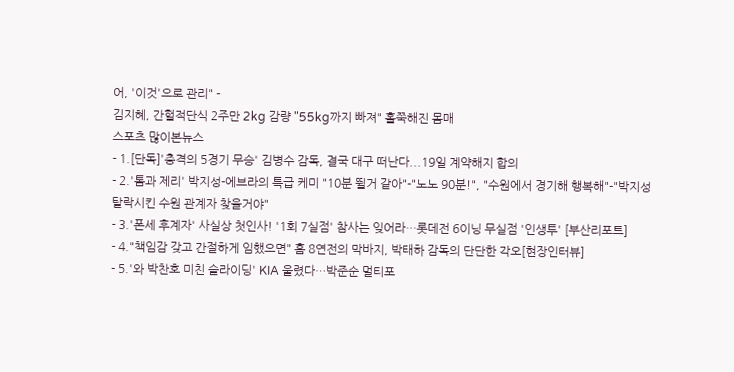어, '이것'으로 관리" -
김지혜, 간헐적단식 2주만 2kg 감량 "55kg까지 빠져" 홀쭉해진 몸매
스포츠 많이본뉴스
- 1.[단독]'충격의 5경기 무승' 김병수 감독, 결국 대구 떠난다...19일 계약해지 합의
- 2.'톰과 제리' 박지성-에브라의 특급 케미 "10분 뛸거 같아"-"노노 90분!", "수원에서 경기해 행복해"-"박지성 탈락시킨 수원 관계자 찾을거야"
- 3.'폰세 후계자' 사실상 첫인사! '1회 7실점' 참사는 잊어라…롯데전 6이닝 무실점 '인생투' [부산리포트]
- 4."책임감 갖고 간절하게 임했으면" 홈 8연전의 막바지, 박태하 감독의 단단한 각오[현장인터뷰]
- 5.'와 박찬호 미친 슬라이딩' KIA 울렸다…박준순 멀티포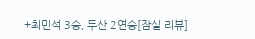+최민석 3승, 두산 2연승[잠실 리뷰]